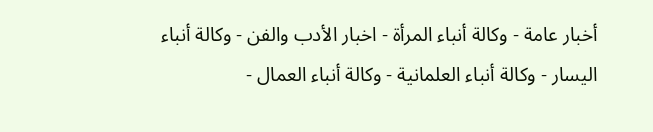أخبار عامة - وكالة أنباء المرأة - اخبار الأدب والفن - وكالة أنباء اليسار - وكالة أنباء العلمانية - وكالة أنباء العمال -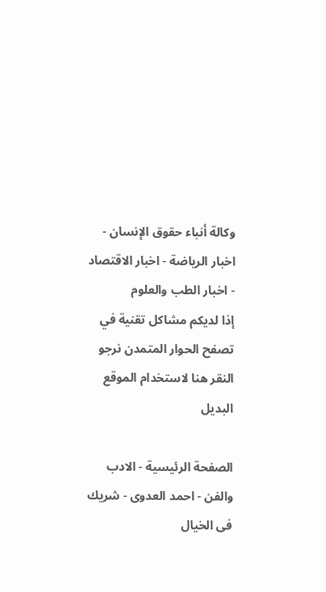وكالة أنباء حقوق الإنسان - اخبار الرياضة - اخبار الاقتصاد - اخبار الطب والعلوم
إذا لديكم مشاكل تقنية في تصفح الحوار المتمدن نرجو النقر هنا لاستخدام الموقع البديل

الصفحة الرئيسية - الادب والفن - احمد العدوى - شريك فى الخيال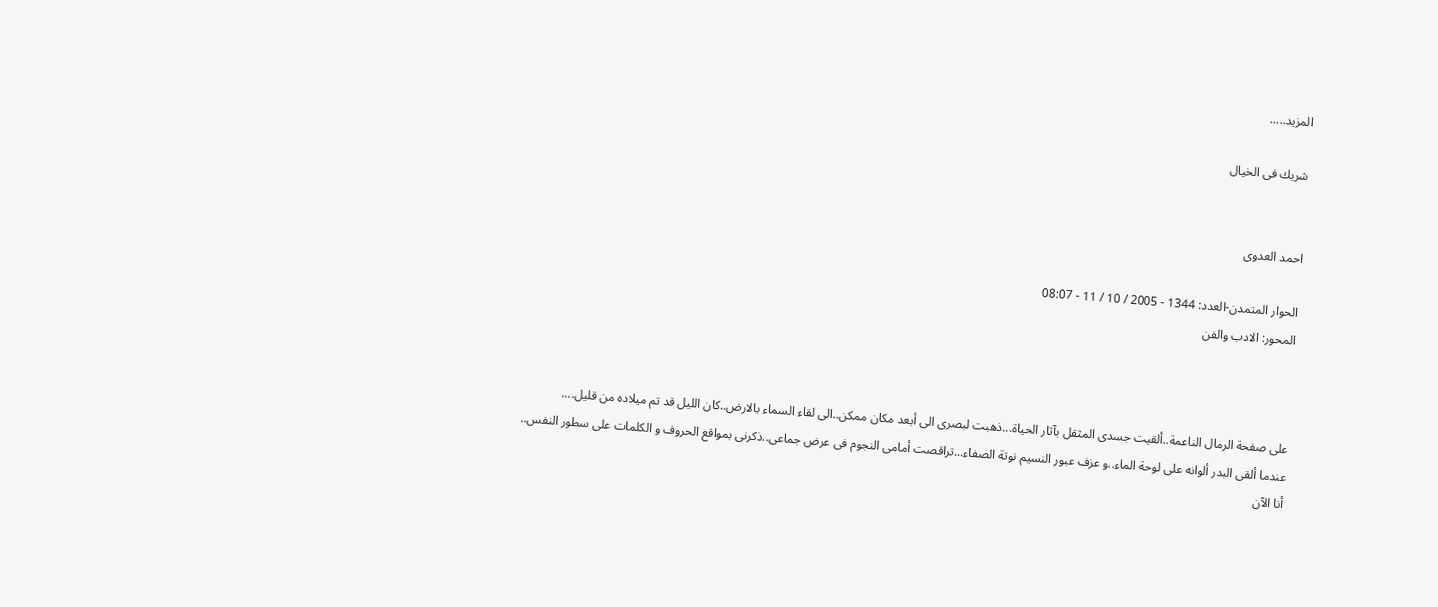المزيد.....

شريك فى الخيال


احمد العدوى

الحوار المتمدن-العدد: 1344 - 2005 / 10 / 11 - 08:07
المحور: الادب والفن



على صفحة الرمال الناعمة..ألقيت جسدى المثقل بآثار الحياة...ذهبت لبصرى الى أبعد مكان ممكن..الى لقاء السماء بالارض..كان الليل قد تم ميلاده من قليل....
عندما ألقى البدر ألوانه على لوحة الماء..و عزف عبور النسيم نوتة الصفاء...تراقصت أمامى النجوم فى عرض جماعى..ذكرنى بمواقع الحروف و الكلمات على سطور النفس..
أنا الآن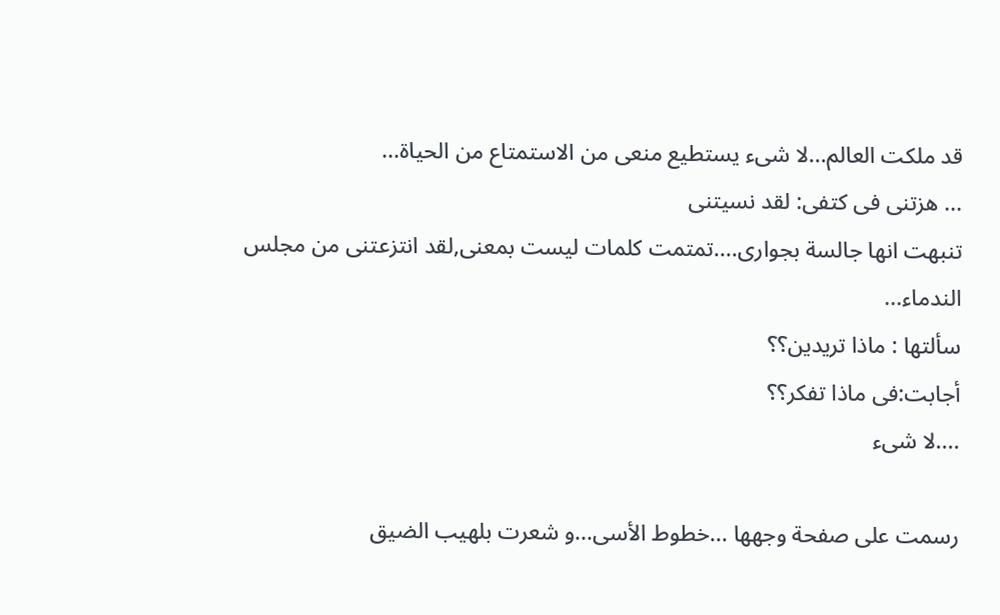قد ملكت العالم...لا شىء يستطيع منعى من الاستمتاع من الحياة...
... هزتنى فى كتفى: لقد نسيتنى
تنبهت انها جالسة بجوارى....تمتمت كلمات ليست بمعنى,لقد انتزعتنى من مجلس الندماء...
سألتها : ماذا تريدين؟؟
أجابت:فى ماذا تفكر؟؟
....لا شىء

رسمت على صفحة وجهها ...خطوط الأسى...و شعرت بلهيب الضيق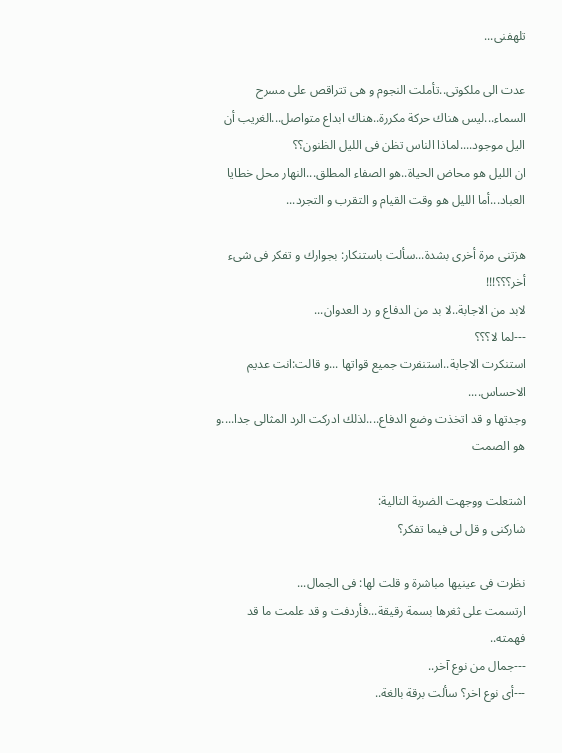تلهفنى...

عدت الى ملكوتى..تأملت النجوم و هى تتراقص على مسرح السماء...ليس هناك حركة مكررة..هناك ابداع متواصل...الغريب أن اليل موجود....لماذا الناس تظن فى الليل الظنون؟؟
ان الليل هو محاض الحياة..هو الصفاء المطلق...النهار محل خطايا العباد...أما الليل هو وقت القيام و التقرب و التجرد...

هزتنى مرة أخرى بشدة...سألت باستنكار: بجوارك و تفكر فى شىء أخر؟؟؟!!!
لابد من الاجابة..لا بد من الدفاع و رد العدوان...
---لما لا؟؟؟
استنكرت الاجابة..استنفرت جميع قواتها ...و قالت:انت عديم الاحساس....
وجدتها و قد اتخذت وضع الدفاع....لذلك ادركت الرد المثالى جدا....و هو الصمت

اشتعلت ووجهت الضربة التالية:
شاركنى و قل لى فيما تفكر؟

نظرت فى عينيها مباشرة و قلت لها: فى الجمال...
ارتسمت على ثغرها بسمة رقيقة...فأردفت و قد علمت ما قد فهمته..
---جمال من نوع آخر..
---أى نوع اخر؟ سألت برقة بالغة..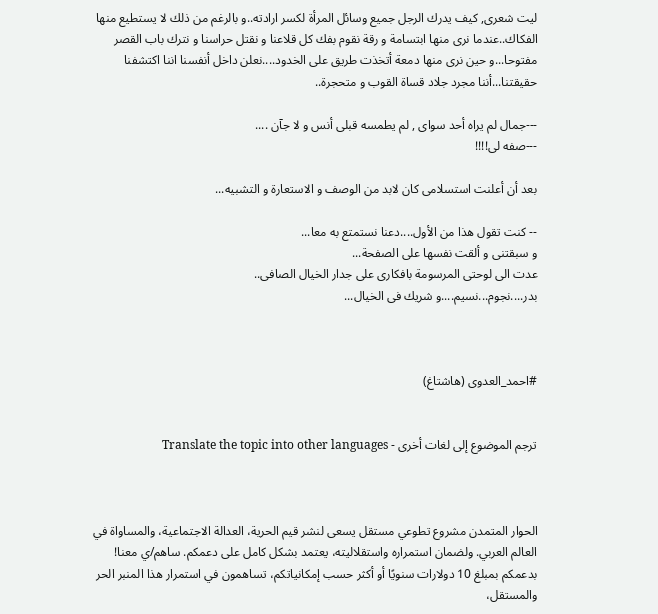ليت شعرى, كيف يدرك الرجل جميع وسائل المرأة لكسر ارادته..و بالرغم من ذلك لا يستطيع منها الفكاك..عندما نرى منها ابتسامة و رقة نقوم بفك كل قلاعنا و نقتل حراسنا و نترك باب القصر مفتوحا...و حين نرى منها دمعة أتخذت طريق على الخدود....نعلن داخل أنفسنا اننا اكتشفنا حقيقتنا...أننا مجرد جلاد قساة القوب و متحجرة..

---جمال لم يراه أحد سواى , لم يطمسه قبلى أنس و لا جآن ....
---صفه لى!!!!

بعد أن أعلنت استسلامى كان لابد من الوصف و الاستعارة و التشبيه...

-- كنت تقول هذا من الأول....دعنا نستمتع به معا...
و سبقتنى و ألقت نفسها على الصفحة...
عدت الى لوحتى المرسومة بافكارى على جدار الخيال الصافى..
بدر....نجوم...نسيم....و شريك فى الخيال...



#احمد_العدوى (هاشتاغ)


ترجم الموضوع إلى لغات أخرى - Translate the topic into other languages



الحوار المتمدن مشروع تطوعي مستقل يسعى لنشر قيم الحرية، العدالة الاجتماعية، والمساواة في العالم العربي. ولضمان استمراره واستقلاليته، يعتمد بشكل كامل على دعمكم. ساهم/ي معنا! بدعمكم بمبلغ 10 دولارات سنويًا أو أكثر حسب إمكانياتكم، تساهمون في استمرار هذا المنبر الحر والمستقل،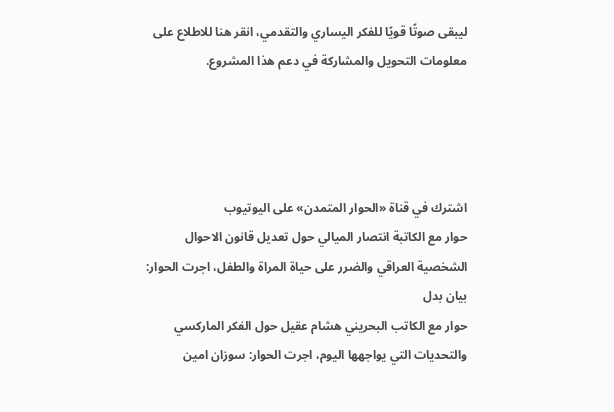ليبقى صوتًا قويًا للفكر اليساري والتقدمي، انقر هنا للاطلاع على معلومات التحويل والمشاركة في دعم هذا المشروع.




اشترك في قناة «الحوار المتمدن» على اليوتيوب
حوار مع الكاتبة انتصار الميالي حول تعديل قانون الاحوال الشخصية العراقي والضرر على حياة المراة والطفل، اجرت الحوار: بيان بدل
حوار مع الكاتب البحريني هشام عقيل حول الفكر الماركسي والتحديات التي يواجهها اليوم، اجرت الحوار: سوزان امين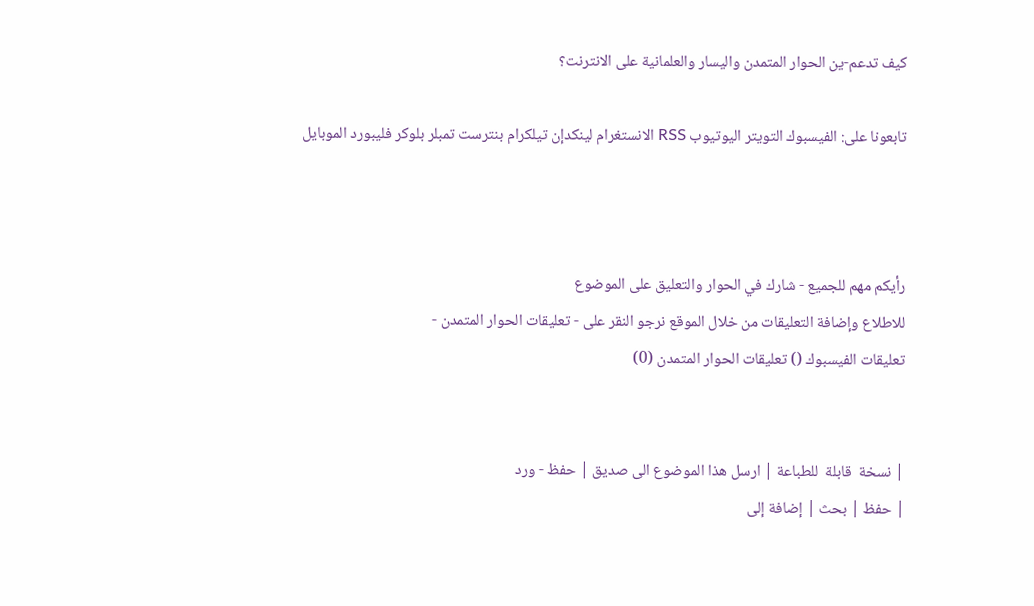كيف تدعم-ين الحوار المتمدن واليسار والعلمانية على الانترنت؟

تابعونا على: الفيسبوك التويتر اليوتيوب RSS الانستغرام لينكدإن تيلكرام بنترست تمبلر بلوكر فليبورد الموبايل



رأيكم مهم للجميع - شارك في الحوار والتعليق على الموضوع
للاطلاع وإضافة التعليقات من خلال الموقع نرجو النقر على - تعليقات الحوار المتمدن -
تعليقات الفيسبوك () تعليقات الحوار المتمدن (0)


| نسخة  قابلة  للطباعة | ارسل هذا الموضوع الى صديق | حفظ - ورد
| حفظ | بحث | إضافة إلى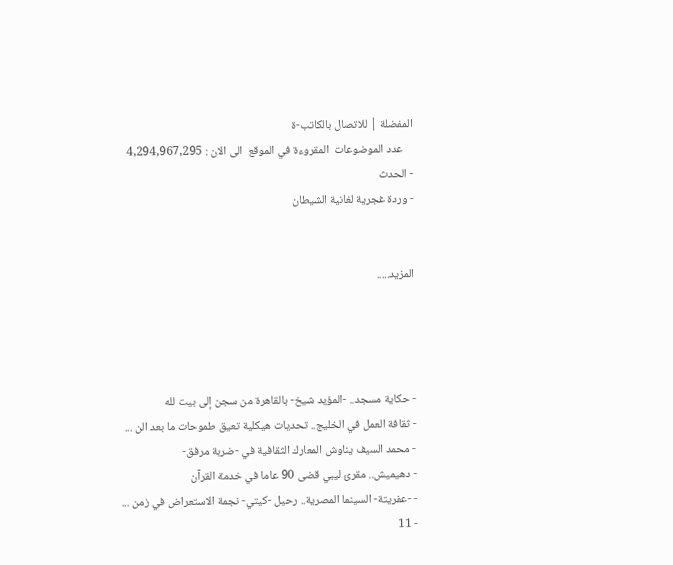المفضلة | للاتصال بالكاتب-ة
    عدد الموضوعات  المقروءة في الموقع  الى الان : 4,294,967,295
- الحدث
- وردة غجرية لغانية الشيطان


المزيد.....




- حكاية مسجد.. -المؤيد شيخ- بالقاهرة من سجن إلى بيت لله
- ثقافة العمل في الخليج.. تحديات هيكلية تعيق طموحات ما بعد الن ...
- محمد السيف يناوش المعارك الثقافية في -ضربة مرفق-
- دهيميش.. مقرئ ليبي قضى 90 عاما في خدمة القرآن
- -عفريتة- السينما المصرية.. رحيل -كيتي- نجمة الاستعراض في زمن ...
- 11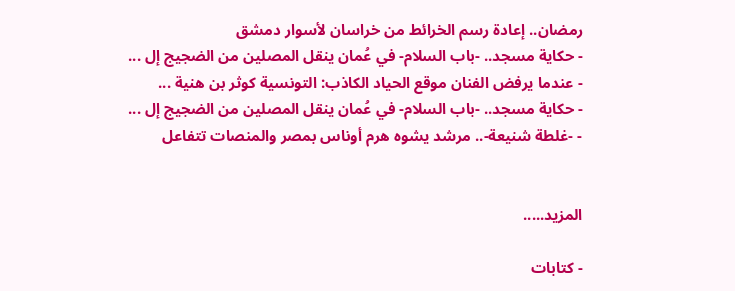رمضان.. إعادة رسم الخرائط من خراسان لأسوار دمشق
- حكاية مسجد.. -باب السلام- في عُمان ينقل المصلين من الضجيج إل ...
- عندما يرفض الفنان موقع الحياد الكاذب: التونسية كوثر بن هنية ...
- حكاية مسجد.. -باب السلام- في عُمان ينقل المصلين من الضجيج إل ...
- -غلطة شنيعة-.. مرشد يشوه هرم أوناس بمصر والمنصات تتفاعل


المزيد.....

- كتابات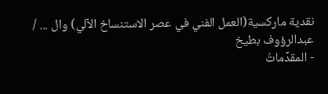نقدية ماركسية(العمل الفني في عصر الاستنساخ الآلي) وال ... / عبدالرؤوف بطيخ
- المقدِّماتُ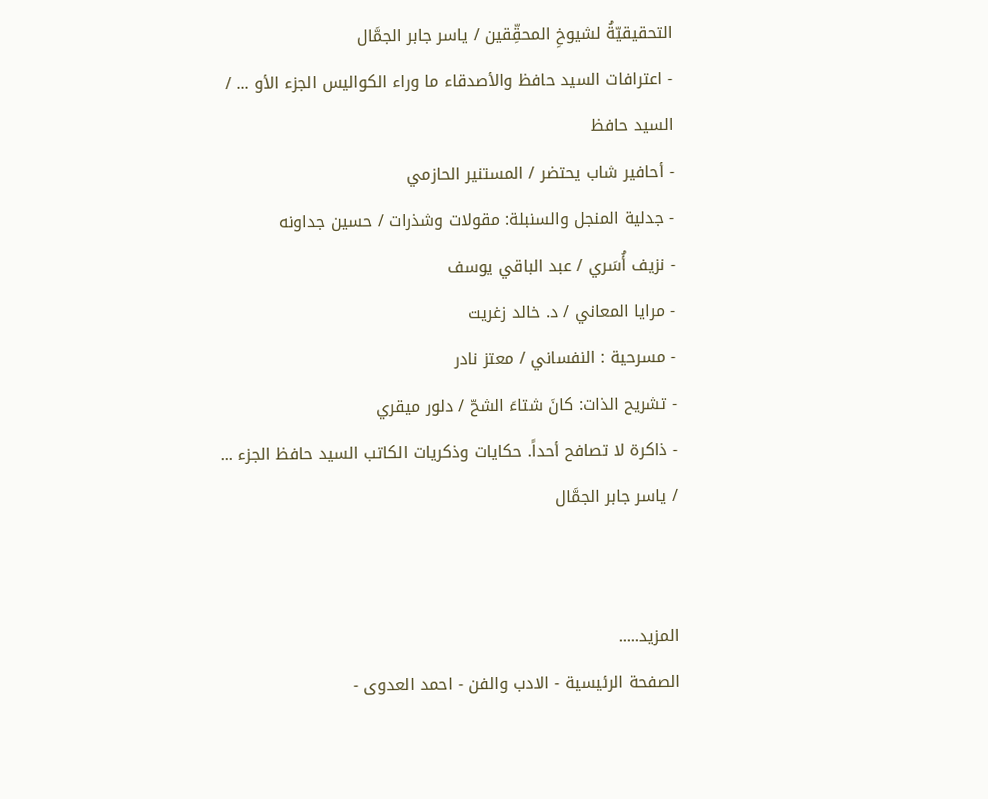التحقيقيّةُ لشيوخِ المحقِّقين / ياسر جابر الجمَّال
- اعترافات السيد حافظ والأصدقاء ما وراء الكواليس الجزء الأو ... / السيد حافظ
- أحافير شاب يحتضر / المستنير الحازمي
- جدلية المنجل والسنبلة: مقولات وشذرات / حسين جداونه
- نزيف أُسَري / عبد الباقي يوسف
- مرايا المعاني / د. خالد زغريت
- مسرحية : النفساني / معتز نادر
- تشريح الذات: كانَ شتاءَ الشحّ / دلور ميقري
- ذاكرة لا تصافح أحداً. حكايات وذكريات الكاتب السيد حافظ الجزء ... / ياسر جابر الجمَّال


المزيد.....
الصفحة الرئيسية - الادب والفن - احمد العدوى -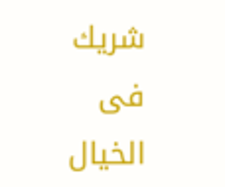شريك فى الخيال